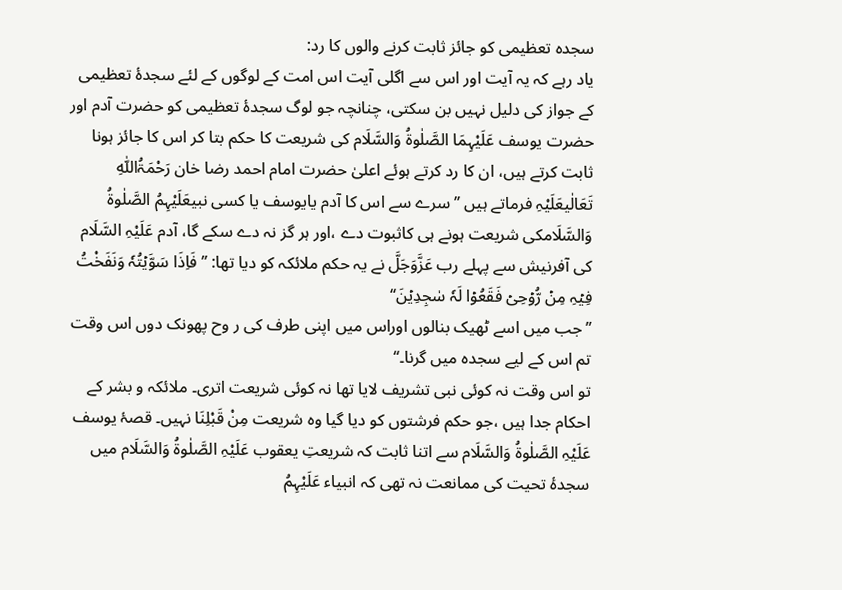سجدہ تعظیمی کو جائز ثابت کرنے والوں کا رد:
یاد رہے کہ یہ آیت اور اس سے اگلی آیت اس امت کے لوگوں کے لئے سجدۂ تعظیمی کے جواز کی دلیل نہیں بن سکتی، چنانچہ جو لوگ سجدۂ تعظیمی کو حضرت آدم اور حضرت یوسف عَلَیْہِمَا الصَّلٰوۃُ وَالسَّلَام کی شریعت کا حکم بتا کر اس کا جائز ہونا ثابت کرتے ہیں، ان کا رد کرتے ہوئے اعلیٰ حضرت امام احمد رضا خان رَحْمَۃُاللّٰہِ تَعَالٰیعَلَیْہِ فرماتے ہیں ’’ سرے سے اس کا آدم یایوسف یا کسی نبیعَلَیْہِمُ الصَّلٰوۃُ وَالسَّلَامکی شریعت ہونے ہی کاثبوت دے ،اور ہر گز نہ دے سکے گا، آدم عَلَیْہِ السَّلَام کی آفرنیش سے پہلے رب عَزَّوَجَلَّ نے یہ حکم ملائکہ کو دیا تھا: ’’فَاِذَا سَوَّیۡتُہٗ وَنَفَخْتُ فِیۡہِ مِنۡ رُّوۡحِیۡ فَقَعُوۡا لَہٗ سٰجِدِیۡنَ‘‘
’’جب میں اسے ٹھیک بنالوں اوراس میں اپنی طرف کی ر وح پھونک دوں اس وقت تم اس کے لیے سجدہ میں گرنا۔‘‘
تو اس وقت نہ کوئی نبی تشریف لایا تھا نہ کوئی شریعت اتری۔ ملائکہ و بشر کے احکام جدا ہیں ،جو حکم فرشتوں کو دیا گیا وہ شریعت مِنْ قَبْلِنَا نہیں۔ قصۂ یوسف عَلَیْہِ الصَّلٰوۃُ وَالسَّلَام سے اتنا ثابت کہ شریعتِ یعقوب عَلَیْہِ الصَّلٰوۃُ وَالسَّلَام میں سجدۂ تحیت کی ممانعت نہ تھی کہ انبیاء عَلَیْہِمُ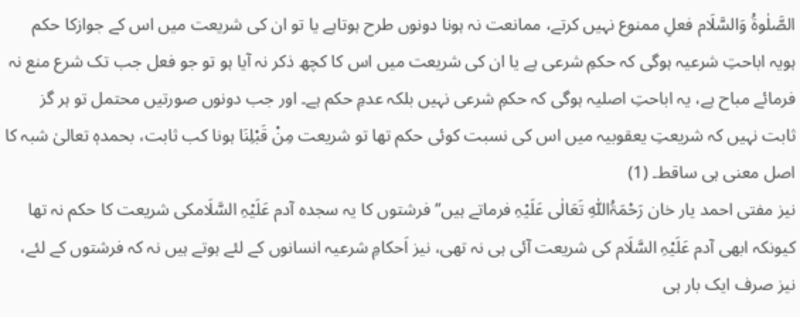الصَّلٰوۃُ وَالسَّلَام فعلِ ممنوع نہیں کرتے، ممانعت نہ ہونا دونوں طرح ہوتاہے یا تو ان کی شریعت میں اس کے جوازکا حکم ہویہ اباحتِ شرعیہ ہوگی کہ حکمِ شرعی ہے یا ان کی شریعت میں اس کا کچھ ذکر نہ آیا ہو تو جو فعل جب تک شرع منع نہ فرمائے مباح ہے، یہ اباحتِ اصلیہ ہوگی کہ حکمِ شرعی نہیں بلکہ عدمِ حکم ہے۔ اور جب دونوں صورتیں محتمل تو ہر گز ثابت نہیں کہ شریعتِ یعقوبیہ میں اس کی نسبت کوئی حکم تھا تو شریعت مِنْ قَبْلِنَا ہونا کب ثابت، بحمدہٖ تعالیٰ شبہ کا اصل معنی ہی ساقط۔ (1)
نیز مفتی احمد یار خان رَحْمَۃُاللّٰہِ تَعَالٰی عَلَیْہِ فرماتے ہیں’’فرشتوں کا یہ سجدہ آدم عَلَیْہِ السَّلَامکی شریعت کا حکم نہ تھا کیونکہ ابھی آدم عَلَیْہِ السَّلَام کی شریعت آئی ہی نہ تھی، نیز اَحکامِ شرعیہ انسانوں کے لئے ہوتے ہیں نہ کہ فرشتوں کے لئے، نیز صرف ایک بار ہی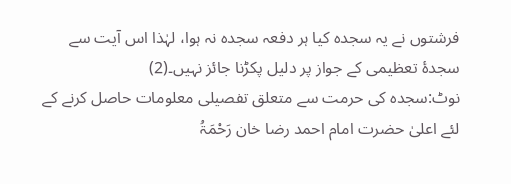فرشتوں نے یہ سجدہ کیا ہر دفعہ سجدہ نہ ہوا، لہٰذا اس آیت سے سجدۂ تعظیمی کے جواز پر دلیل پکڑنا جائز نہیں۔(2)
نوٹ:سجدہ کی حرمت سے متعلق تفصیلی معلومات حاصل کرنے کے لئے اعلیٰ حضرت امام احمد رضا خان رَحْمَۃُ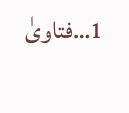1…فتاویٰ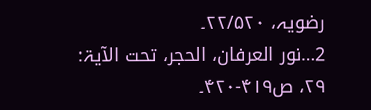رضویہ، ۲۲/۵۲۰۔
2…نور العرفان، الحجر، تحت الآیۃ: ۲۹، ص۴۱۹-۴۲۰۔